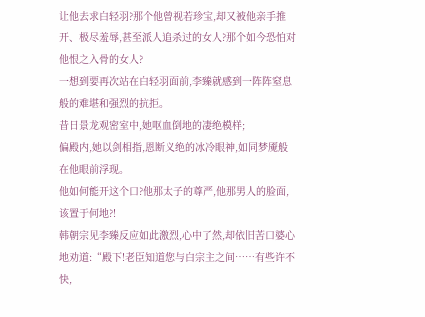让他去求白轻羽?那个他曾视若珍宝,却又被他亲手推开、极尽羞辱,甚至派人追杀过的女人?那个如今恐怕对他恨之入骨的女人?
一想到要再次站在白轻羽面前,李臻就感到一阵阵窒息般的难堪和强烈的抗拒。
昔日景龙观密室中,她呕血倒地的凄绝模样;
偏殿内,她以剑相指,恩断义绝的冰冷眼神,如同梦魇般在他眼前浮现。
他如何能开这个口?他那太子的尊严,他那男人的脸面,该置于何地?!
韩朝宗见李臻反应如此激烈,心中了然,却依旧苦口婆心地劝道:“殿下!老臣知道您与白宗主之间……有些许不快,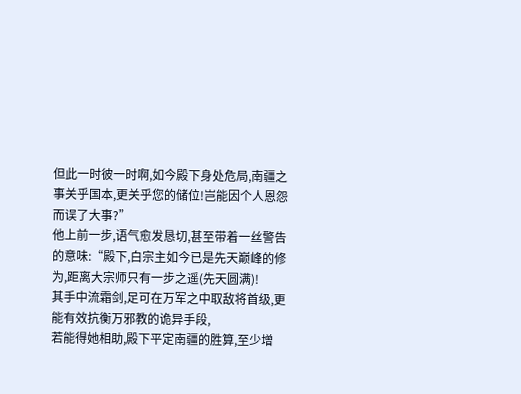但此一时彼一时啊,如今殿下身处危局,南疆之事关乎国本,更关乎您的储位!岂能因个人恩怨而误了大事?”
他上前一步,语气愈发恳切,甚至带着一丝警告的意味:“殿下,白宗主如今已是先天巅峰的修为,距离大宗师只有一步之遥(先天圆满)!
其手中流霜剑,足可在万军之中取敌将首级,更能有效抗衡万邪教的诡异手段,
若能得她相助,殿下平定南疆的胜算,至少增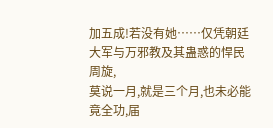加五成!若没有她……仅凭朝廷大军与万邪教及其蛊惑的悍民周旋,
莫说一月,就是三个月,也未必能竟全功,届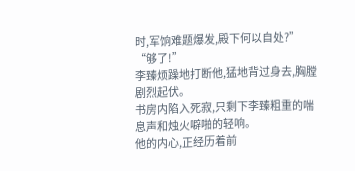时,军饷难题爆发,殿下何以自处?”
“够了!”
李臻烦躁地打断他,猛地背过身去,胸膛剧烈起伏。
书房内陷入死寂,只剩下李臻粗重的喘息声和烛火噼啪的轻响。
他的内心,正经历着前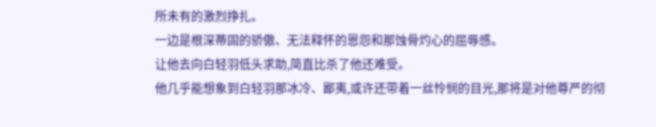所未有的激烈挣扎。
一边是根深蒂固的骄傲、无法释怀的恩怨和那蚀骨灼心的屈辱感。
让他去向白轻羽低头求助,简直比杀了他还难受。
他几乎能想象到白轻羽那冰冷、鄙夷,或许还带着一丝怜悯的目光,那将是对他尊严的彻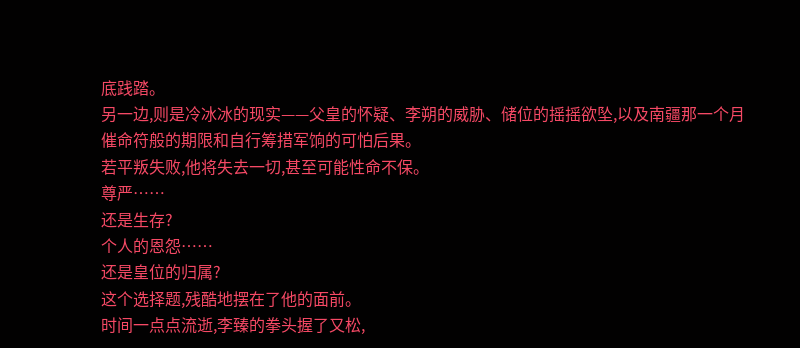底践踏。
另一边,则是冷冰冰的现实——父皇的怀疑、李朔的威胁、储位的摇摇欲坠,以及南疆那一个月催命符般的期限和自行筹措军饷的可怕后果。
若平叛失败,他将失去一切,甚至可能性命不保。
尊严……
还是生存?
个人的恩怨……
还是皇位的归属?
这个选择题,残酷地摆在了他的面前。
时间一点点流逝,李臻的拳头握了又松,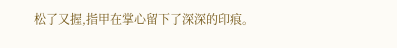松了又握,指甲在掌心留下了深深的印痕。